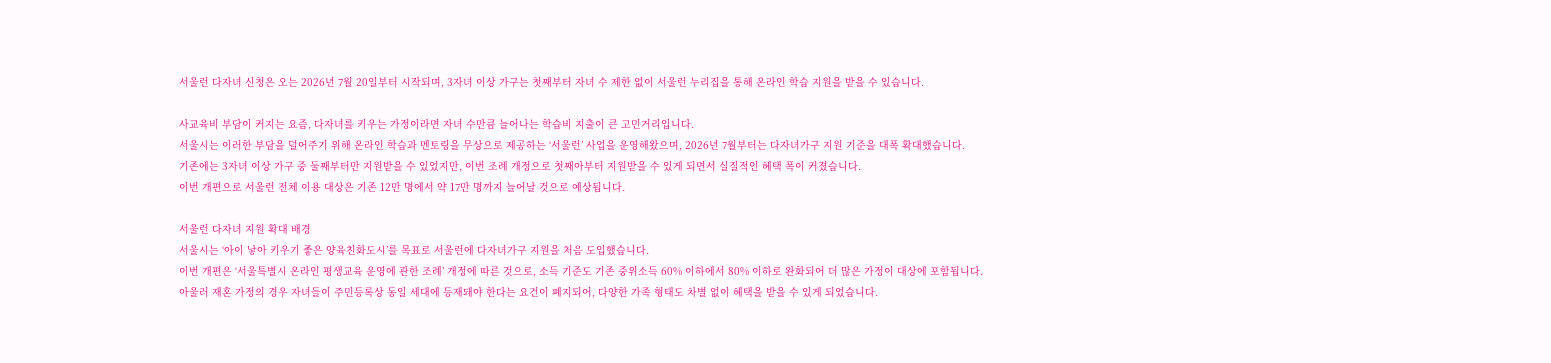서울런 다자녀 신청은 오는 2026년 7월 20일부터 시작되며, 3자녀 이상 가구는 첫째부터 자녀 수 제한 없이 서울런 누리집을 통해 온라인 학습 지원을 받을 수 있습니다.

사교육비 부담이 커지는 요즘, 다자녀를 키우는 가정이라면 자녀 수만큼 늘어나는 학습비 지출이 큰 고민거리입니다.
서울시는 이러한 부담을 덜어주기 위해 온라인 학습과 멘토링을 무상으로 제공하는 ‘서울런’ 사업을 운영해왔으며, 2026년 7월부터는 다자녀가구 지원 기준을 대폭 확대했습니다.
기존에는 3자녀 이상 가구 중 둘째부터만 지원받을 수 있었지만, 이번 조례 개정으로 첫째아부터 지원받을 수 있게 되면서 실질적인 혜택 폭이 커졌습니다.
이번 개편으로 서울런 전체 이용 대상은 기존 12만 명에서 약 17만 명까지 늘어날 것으로 예상됩니다.

서울런 다자녀 지원 확대 배경
서울시는 ‘아이 낳아 키우기 좋은 양육친화도시’를 목표로 서울런에 다자녀가구 지원을 처음 도입했습니다.
이번 개편은 ‘서울특별시 온라인 평생교육 운영에 관한 조례’ 개정에 따른 것으로, 소득 기준도 기존 중위소득 60% 이하에서 80% 이하로 완화되어 더 많은 가정이 대상에 포함됩니다.
아울러 재혼 가정의 경우 자녀들이 주민등록상 동일 세대에 등재돼야 한다는 요건이 폐지되어, 다양한 가족 형태도 차별 없이 혜택을 받을 수 있게 되었습니다.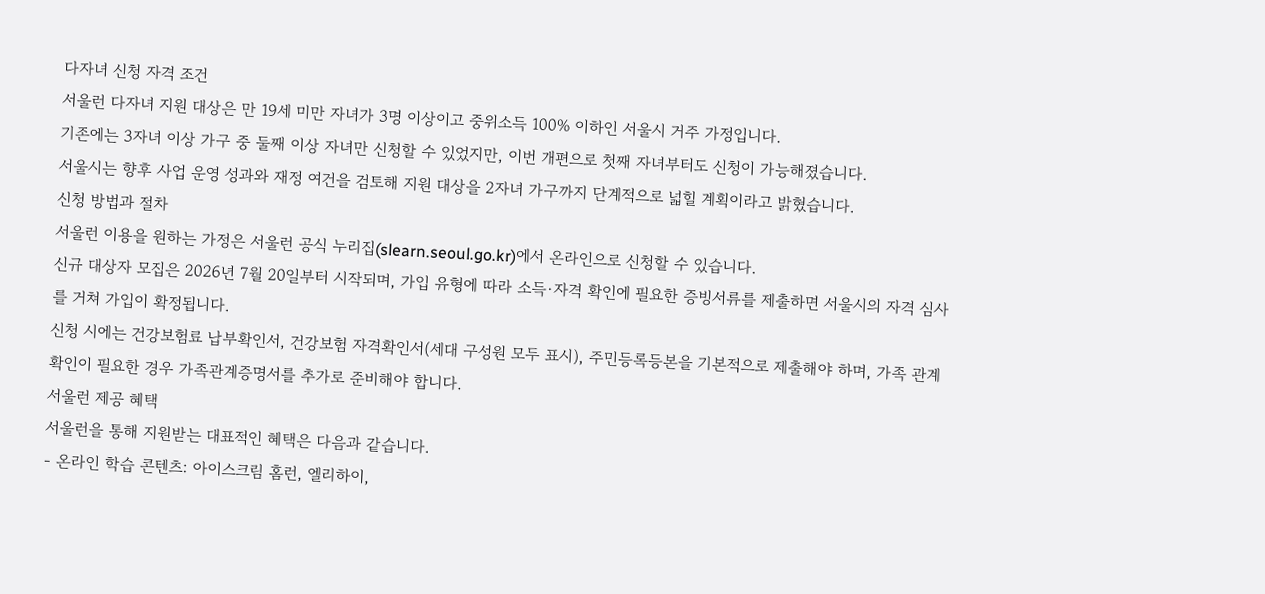다자녀 신청 자격 조건
서울런 다자녀 지원 대상은 만 19세 미만 자녀가 3명 이상이고 중위소득 100% 이하인 서울시 거주 가정입니다.
기존에는 3자녀 이상 가구 중 둘째 이상 자녀만 신청할 수 있었지만, 이번 개편으로 첫째 자녀부터도 신청이 가능해졌습니다.
서울시는 향후 사업 운영 성과와 재정 여건을 검토해 지원 대상을 2자녀 가구까지 단계적으로 넓힐 계획이라고 밝혔습니다.
신청 방법과 절차
서울런 이용을 원하는 가정은 서울런 공식 누리집(slearn.seoul.go.kr)에서 온라인으로 신청할 수 있습니다.
신규 대상자 모집은 2026년 7월 20일부터 시작되며, 가입 유형에 따라 소득·자격 확인에 필요한 증빙서류를 제출하면 서울시의 자격 심사를 거쳐 가입이 확정됩니다.
신청 시에는 건강보험료 납부확인서, 건강보험 자격확인서(세대 구성원 모두 표시), 주민등록등본을 기본적으로 제출해야 하며, 가족 관계 확인이 필요한 경우 가족관계증명서를 추가로 준비해야 합니다.
서울런 제공 혜택
서울런을 통해 지원받는 대표적인 혜택은 다음과 같습니다.
- 온라인 학습 콘텐츠: 아이스크림 홈런, 엘리하이,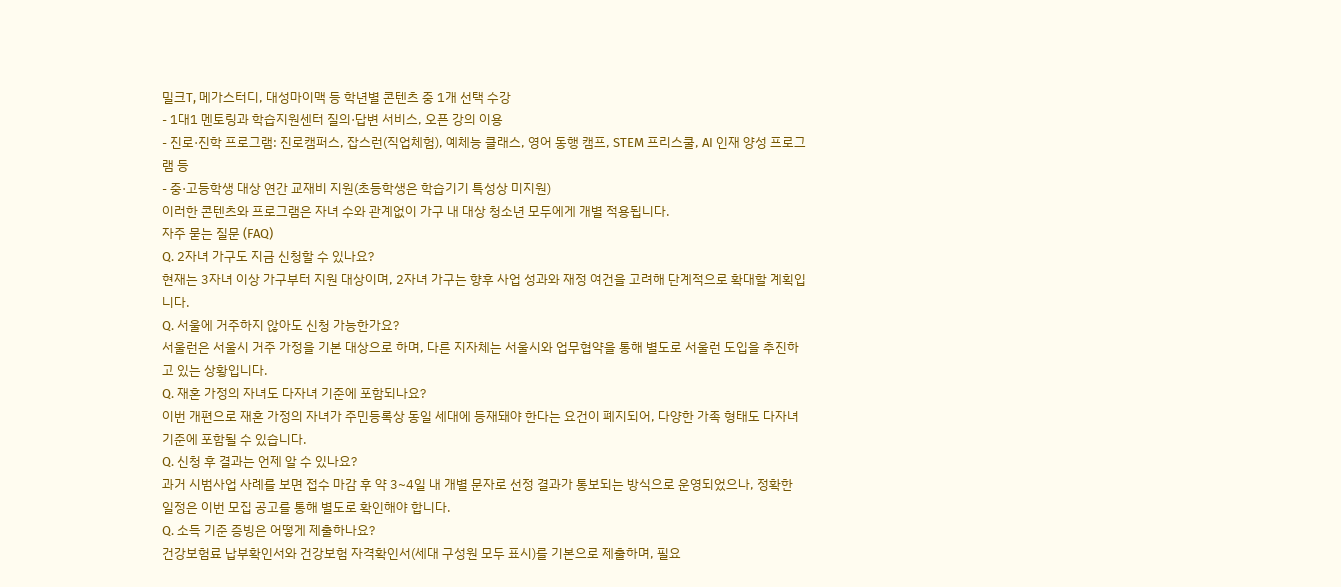밀크T, 메가스터디, 대성마이맥 등 학년별 콘텐츠 중 1개 선택 수강
- 1대1 멘토링과 학습지원센터 질의·답변 서비스, 오픈 강의 이용
- 진로·진학 프로그램: 진로캠퍼스, 잡스런(직업체험), 예체능 클래스, 영어 동행 캠프, STEM 프리스쿨, AI 인재 양성 프로그램 등
- 중·고등학생 대상 연간 교재비 지원(초등학생은 학습기기 특성상 미지원)
이러한 콘텐츠와 프로그램은 자녀 수와 관계없이 가구 내 대상 청소년 모두에게 개별 적용됩니다.
자주 묻는 질문 (FAQ)
Q. 2자녀 가구도 지금 신청할 수 있나요?
현재는 3자녀 이상 가구부터 지원 대상이며, 2자녀 가구는 향후 사업 성과와 재정 여건을 고려해 단계적으로 확대할 계획입니다.
Q. 서울에 거주하지 않아도 신청 가능한가요?
서울런은 서울시 거주 가정을 기본 대상으로 하며, 다른 지자체는 서울시와 업무협약을 통해 별도로 서울런 도입을 추진하고 있는 상황입니다.
Q. 재혼 가정의 자녀도 다자녀 기준에 포함되나요?
이번 개편으로 재혼 가정의 자녀가 주민등록상 동일 세대에 등재돼야 한다는 요건이 폐지되어, 다양한 가족 형태도 다자녀 기준에 포함될 수 있습니다.
Q. 신청 후 결과는 언제 알 수 있나요?
과거 시범사업 사례를 보면 접수 마감 후 약 3~4일 내 개별 문자로 선정 결과가 통보되는 방식으로 운영되었으나, 정확한 일정은 이번 모집 공고를 통해 별도로 확인해야 합니다.
Q. 소득 기준 증빙은 어떻게 제출하나요?
건강보험료 납부확인서와 건강보험 자격확인서(세대 구성원 모두 표시)를 기본으로 제출하며, 필요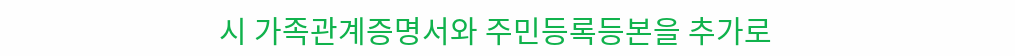시 가족관계증명서와 주민등록등본을 추가로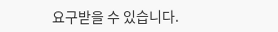요구받을 수 있습니다.